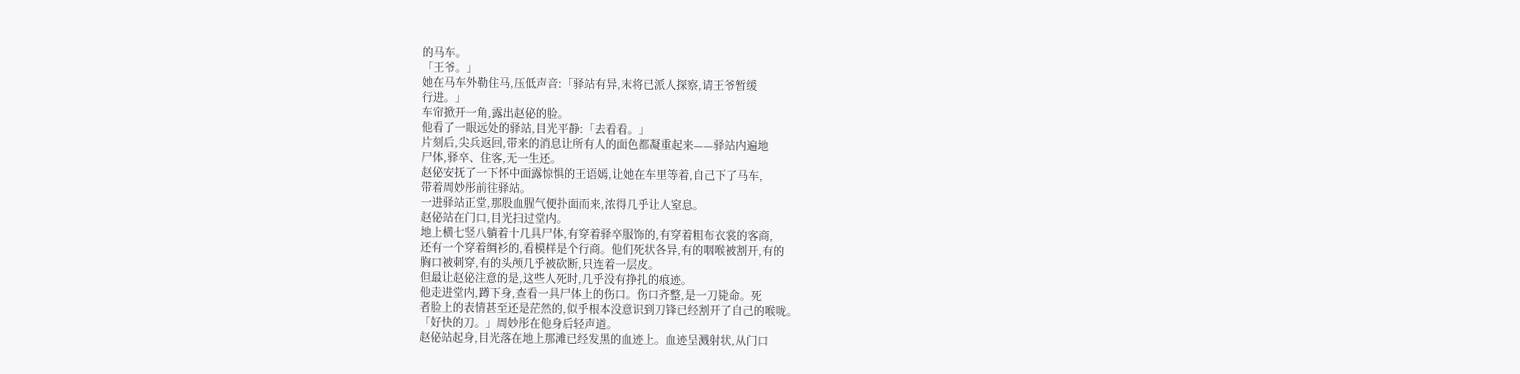的马车。
「王爷。」
她在马车外勒住马,压低声音:「驿站有异,末将已派人探察,请王爷暂缓
行进。」
车帘掀开一角,露出赵佖的脸。
他看了一眼远处的驿站,目光平静:「去看看。」
片刻后,尖兵返回,带来的消息让所有人的面色都凝重起来——驿站内遍地
尸体,驿卒、住客,无一生还。
赵佖安抚了一下怀中面露惊惧的王语嫣,让她在车里等着,自己下了马车,
带着周妙彤前往驿站。
一进驿站正堂,那股血腥气便扑面而来,浓得几乎让人窒息。
赵佖站在门口,目光扫过堂内。
地上横七竖八躺着十几具尸体,有穿着驿卒服饰的,有穿着粗布衣裳的客商,
还有一个穿着绸衫的,看模样是个行商。他们死状各异,有的咽喉被割开,有的
胸口被刺穿,有的头颅几乎被砍断,只连着一层皮。
但最让赵佖注意的是,这些人死时,几乎没有挣扎的痕迹。
他走进堂内,蹲下身,查看一具尸体上的伤口。伤口齐整,是一刀毙命。死
者脸上的表情甚至还是茫然的,似乎根本没意识到刀锋已经割开了自己的喉咙。
「好快的刀。」周妙彤在他身后轻声道。
赵佖站起身,目光落在地上那滩已经发黑的血迹上。血迹呈溅射状,从门口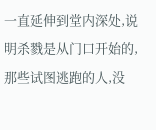一直延伸到堂内深处,说明杀戮是从门口开始的,那些试图逃跑的人,没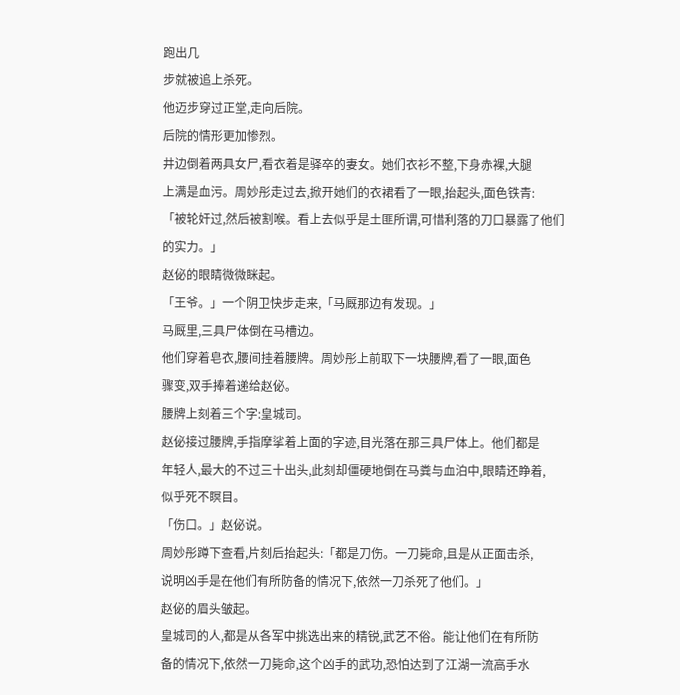跑出几
步就被追上杀死。
他迈步穿过正堂,走向后院。
后院的情形更加惨烈。
井边倒着两具女尸,看衣着是驿卒的妻女。她们衣衫不整,下身赤裸,大腿
上满是血污。周妙彤走过去,掀开她们的衣裙看了一眼,抬起头,面色铁青:
「被轮奸过,然后被割喉。看上去似乎是土匪所谓,可惜利落的刀口暴露了他们
的实力。」
赵佖的眼睛微微眯起。
「王爷。」一个阴卫快步走来,「马厩那边有发现。」
马厩里,三具尸体倒在马槽边。
他们穿着皂衣,腰间挂着腰牌。周妙彤上前取下一块腰牌,看了一眼,面色
骤变,双手捧着递给赵佖。
腰牌上刻着三个字:皇城司。
赵佖接过腰牌,手指摩挲着上面的字迹,目光落在那三具尸体上。他们都是
年轻人,最大的不过三十出头,此刻却僵硬地倒在马粪与血泊中,眼睛还睁着,
似乎死不瞑目。
「伤口。」赵佖说。
周妙彤蹲下查看,片刻后抬起头:「都是刀伤。一刀毙命,且是从正面击杀,
说明凶手是在他们有所防备的情况下,依然一刀杀死了他们。」
赵佖的眉头皱起。
皇城司的人,都是从各军中挑选出来的精锐,武艺不俗。能让他们在有所防
备的情况下,依然一刀毙命,这个凶手的武功,恐怕达到了江湖一流高手水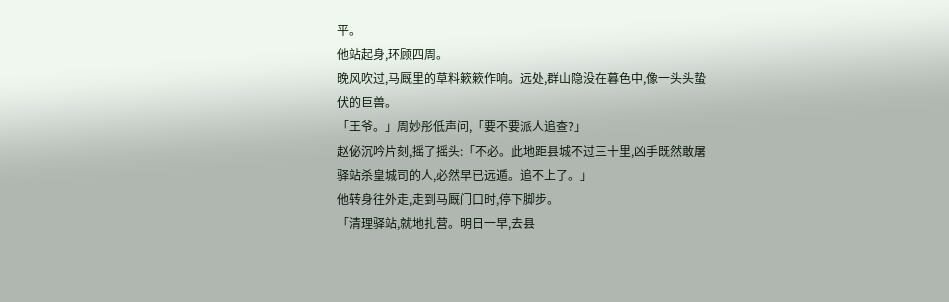平。
他站起身,环顾四周。
晚风吹过,马厩里的草料簌簌作响。远处,群山隐没在暮色中,像一头头蛰
伏的巨兽。
「王爷。」周妙彤低声问,「要不要派人追查?」
赵佖沉吟片刻,摇了摇头:「不必。此地距县城不过三十里,凶手既然敢屠
驿站杀皇城司的人,必然早已远遁。追不上了。」
他转身往外走,走到马厩门口时,停下脚步。
「清理驿站,就地扎营。明日一早,去县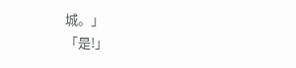城。」
「是!」